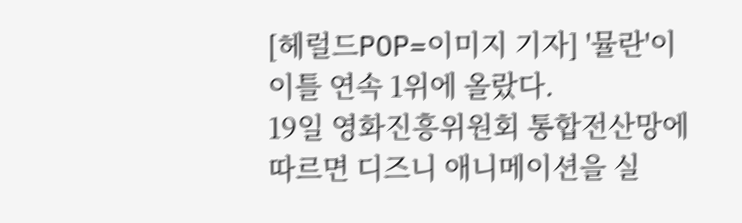[헤럴드POP=이미지 기자] '뮬란'이 이틀 연속 1위에 올랐다.
19일 영화진흥위원회 통합전산망에 따르면 디즈니 애니메이션을 실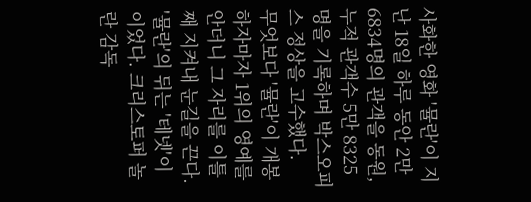사화한 영화 '뮬란'이 지난 18일 하루 동안 2만 6834명의 관객을 동원, 누적 관객수 5만 8325명을 기록하며 박스오피스 정상을 고수했다.
무엇보다 '뮬란'이 개봉하자마자 1위의 영예를 안더니 그 자리를 이틀째 지켜내 눈길을 끈다.
'뮬란'의 뒤는 '테넷'이 이었다. 크리스토퍼 놀란 감독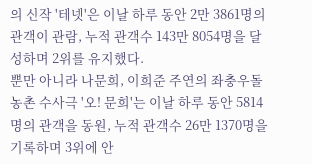의 신작 '테넷'은 이날 하루 동안 2만 3861명의 관객이 관람, 누적 관객수 143만 8054명을 달성하며 2위를 유지했다.
뿐만 아니라 나문희, 이희준 주연의 좌충우돌 농촌 수사극 '오! 문희'는 이날 하루 동안 5814명의 관객을 동원, 누적 관객수 26만 1370명을 기록하며 3위에 안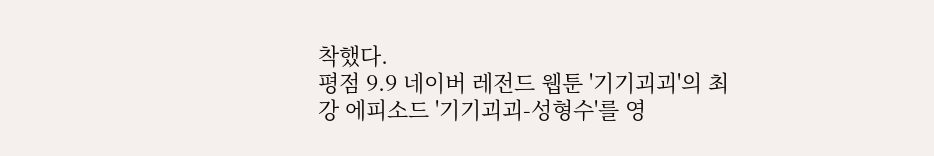착했다.
평점 9.9 네이버 레전드 웹툰 '기기괴괴'의 최강 에피소드 '기기괴괴-성형수'를 영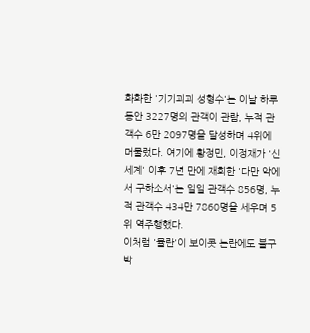화화한 '기기괴괴 성형수'는 이날 하루 동안 3227명의 관객이 관람, 누적 관객수 6만 2097명을 달성하며 4위에 머물렀다. 여기에 황정민, 이정재가 '신세계' 이후 7년 만에 재회한 '다만 악에서 구하소서'는 일일 관객수 856명, 누적 관객수 434만 7860명을 세우며 5위 역주행했다.
이처럼 '뮬란'이 보이콧 논란에도 불구 박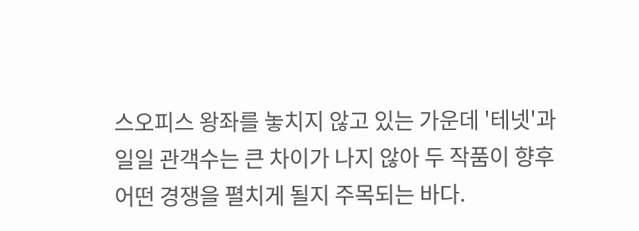스오피스 왕좌를 놓치지 않고 있는 가운데 '테넷'과 일일 관객수는 큰 차이가 나지 않아 두 작품이 향후 어떤 경쟁을 펼치게 될지 주목되는 바다.